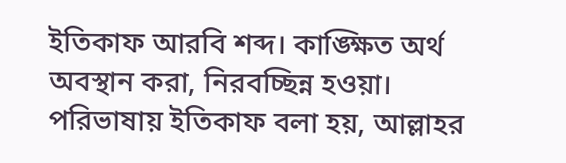ইতিকাফ আরবি শব্দ। কাঙ্ক্ষিত অর্থ অবস্থান করা, নিরবচ্ছিন্ন হওয়া। পরিভাষায় ইতিকাফ বলা হয়, আল্লাহর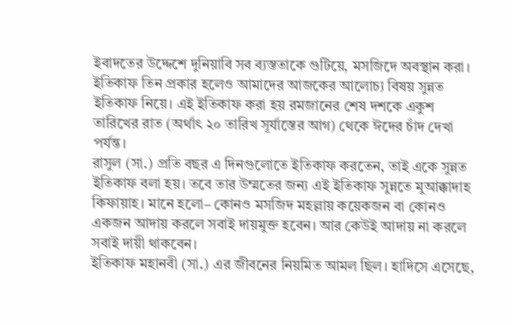ইবাদতের উদ্দেশে দুনিয়াবি সব ব্যস্ততাকে গুটিয়ে, মসজিদে অবস্থান করা।
ইতিকাফ তিন প্রকার হলেও আমাদের আজকের আলোচ্য বিষয় সুন্নত ইতিকাফ নিয়ে। এই ইতিকাফ করা হয় রমজানের শেষ দশকে একুশ তারিখের রাত (অর্থাৎ ২০ তারিখ সূর্যাস্তের আগ) থেকে ঈদের চাঁদ দেখা পর্যন্ত।
রাসুল (সা.) প্রতি বছর এ দিনগুলোতে ইতিকাফ করতেন, তাই একে সুন্নত ইতিকাফ বলা হয়। তবে তার উম্মতের জন্য এই ইতিকাফ সুন্নতে মুআক্কাদাহ কিফায়াহ। মানে হলো– কোনও মসজিদ মহল্লায় কয়েকজন বা কোনও একজন আদায় করলে সবাই দায়মুক্ত হবেন। আর কেউই আদায় না করলে সবাই দায়ী থাকবেন।
ইতিকাফ মহানবী (সা.) এর জীবনের নিয়মিত আমল ছিল। হাদিসে এসেছে,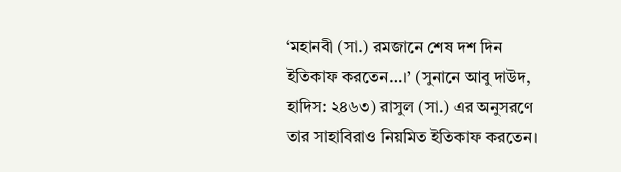‘মহানবী (সা.) রমজানে শেষ দশ দিন ইতিকাফ করতেন…।’ (সুনানে আবু দাউদ, হাদিস: ২৪৬৩) রাসুল (সা.) এর অনুসরণে তার সাহাবিরাও নিয়মিত ইতিকাফ করতেন।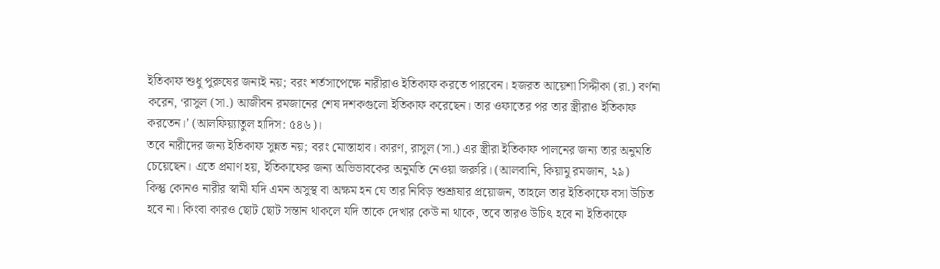ইতিকাফ শুধু পুরুষের জন্যই নয়; বরং শর্তসাপেক্ষে নারীরাও ইতিকাফ করতে পারবেন। হজরত আয়েশা সিদ্দীকা (রা.) বর্ণনা করেন, ‘রাসুল (সা.) আজীবন রমজানের শেষ দশকগুলো ইতিকাফ করেছেন। তার ওফাতের পর তার স্ত্রীরাও ইতিকাফ করতেন।’ (আলফিয়্যাতুল হাদিস: ৫৪৬)।
তবে নারীদের জন্য ইতিকাফ সুন্নত নয়; বরং মোস্তাহাব। কারণ, রাসুল (সা.) এর স্ত্রীরা ইতিকাফ পালনের জন্য তার অনুমতি চেয়েছেন। এতে প্রমাণ হয়, ইতিকাফের জন্য অভিভাবকের অনুমতি নেওয়া জরুরি। (আলবানি, কিয়ামু রমজান, ২৯)
কিন্তু কোনও নারীর স্বামী যদি এমন অসুস্থ বা অক্ষম হন যে তার নিবিড় শুশ্রূষার প্রয়োজন, তাহলে তার ইতিকাফে বসা উচিত হবে না। কিংবা কারও ছোট ছোট সন্তান থাকলে যদি তাকে দেখার কেউ না থাকে, তবে তারও উচিৎ হবে না ইতিকাফে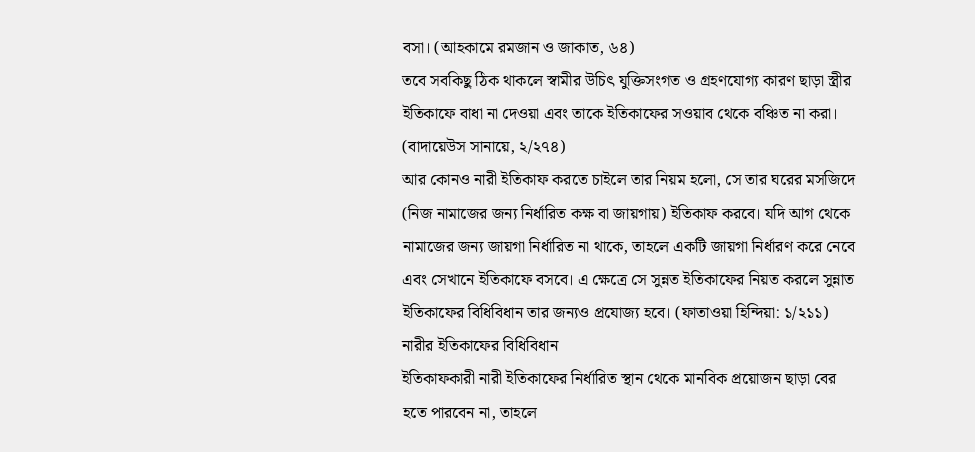বসা। (আহকামে রমজান ও জাকাত, ৬৪)
তবে সবকিছু ঠিক থাকলে স্বামীর উচিৎ যুক্তিসংগত ও গ্রহণযোগ্য কারণ ছাড়া স্ত্রীর ইতিকাফে বাধা না দেওয়া এবং তাকে ইতিকাফের সওয়াব থেকে বঞ্চিত না করা। (বাদায়েউস সানায়ে, ২/২৭৪)
আর কোনও নারী ইতিকাফ করতে চাইলে তার নিয়ম হলো, সে তার ঘরের মসজিদে (নিজ নামাজের জন্য নির্ধারিত কক্ষ বা জায়গায়) ইতিকাফ করবে। যদি আগ থেকে নামাজের জন্য জায়গা নির্ধারিত না থাকে, তাহলে একটি জায়গা নির্ধারণ করে নেবে এবং সেখানে ইতিকাফে বসবে। এ ক্ষেত্রে সে সুন্নত ইতিকাফের নিয়ত করলে সুন্নাত ইতিকাফের বিধিবিধান তার জন্যও প্রযোজ্য হবে। (ফাতাওয়া হিন্দিয়া: ১/২১১)
নারীর ইতিকাফের বিধিবিধান
ইতিকাফকারী নারী ইতিকাফের নির্ধারিত স্থান থেকে মানবিক প্রয়োজন ছাড়া বের হতে পারবেন না, তাহলে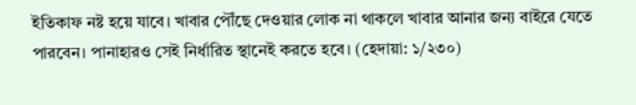ইতিকাফ নষ্ট হয়ে যাবে। খাবার পৌঁছে দেওয়ার লোক না থাকলে খাবার আনার জন্য বাইরে যেতে পারবেন। পানাহারও সেই নির্ধারিত স্থানেই করতে হবে। (হেদায়া: ১/২৩০)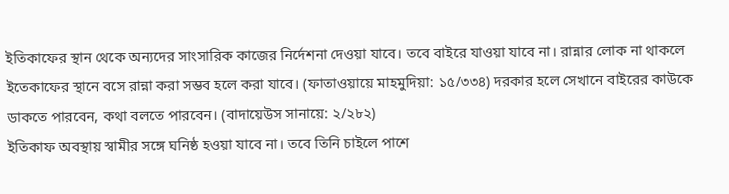ইতিকাফের স্থান থেকে অন্যদের সাংসারিক কাজের নির্দেশনা দেওয়া যাবে। তবে বাইরে যাওয়া যাবে না। রান্নার লোক না থাকলে ইতেকাফের স্থানে বসে রান্না করা সম্ভব হলে করা যাবে। (ফাতাওয়ায়ে মাহমুদিয়া: ১৫/৩৩৪) দরকার হলে সেখানে বাইরের কাউকে ডাকতে পারবেন, কথা বলতে পারবেন। (বাদায়েউস সানায়ে: ২/২৮২)
ইতিকাফ অবস্থায় স্বামীর সঙ্গে ঘনিষ্ঠ হওয়া যাবে না। তবে তিনি চাইলে পাশে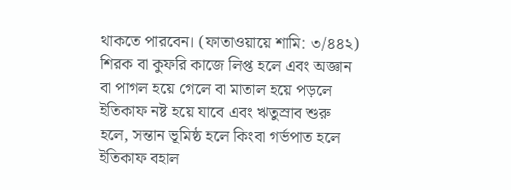থাকতে পারবেন। (ফাতাওয়ায়ে শামি: ৩/৪৪২) শিরক বা কুফরি কাজে লিপ্ত হলে এবং অজ্ঞান বা পাগল হয়ে গেলে বা মাতাল হয়ে পড়লে ইতিকাফ নষ্ট হয়ে যাবে এবং ঋতুস্রাব শুরু হলে, সন্তান ভূমিষ্ঠ হলে কিংবা গর্ভপাত হলে ইতিকাফ বহাল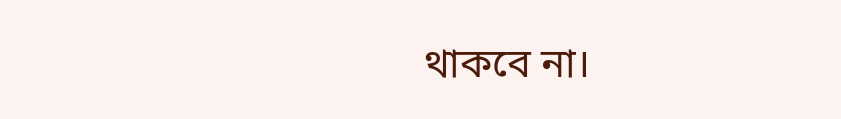থাকবে না।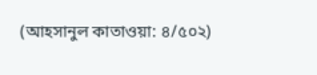(আহসানুল কাতাওয়া: ৪/৫০২)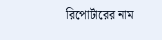রিপোর্টারের নাম